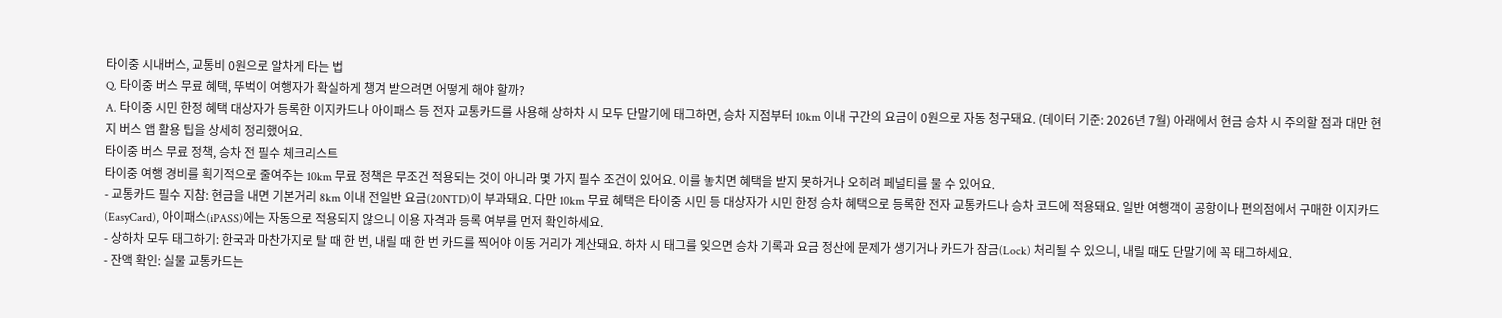타이중 시내버스, 교통비 0원으로 알차게 타는 법
Q. 타이중 버스 무료 혜택, 뚜벅이 여행자가 확실하게 챙겨 받으려면 어떻게 해야 할까?
A. 타이중 시민 한정 혜택 대상자가 등록한 이지카드나 아이패스 등 전자 교통카드를 사용해 상하차 시 모두 단말기에 태그하면, 승차 지점부터 10km 이내 구간의 요금이 0원으로 자동 청구돼요. (데이터 기준: 2026년 7월) 아래에서 현금 승차 시 주의할 점과 대만 현지 버스 앱 활용 팁을 상세히 정리했어요.
타이중 버스 무료 정책, 승차 전 필수 체크리스트
타이중 여행 경비를 획기적으로 줄여주는 10km 무료 정책은 무조건 적용되는 것이 아니라 몇 가지 필수 조건이 있어요. 이를 놓치면 혜택을 받지 못하거나 오히려 페널티를 물 수 있어요.
- 교통카드 필수 지참: 현금을 내면 기본거리 8km 이내 전일반 요금(20NTD)이 부과돼요. 다만 10km 무료 혜택은 타이중 시민 등 대상자가 시민 한정 승차 혜택으로 등록한 전자 교통카드나 승차 코드에 적용돼요. 일반 여행객이 공항이나 편의점에서 구매한 이지카드(EasyCard), 아이패스(iPASS)에는 자동으로 적용되지 않으니 이용 자격과 등록 여부를 먼저 확인하세요.
- 상하차 모두 태그하기: 한국과 마찬가지로 탈 때 한 번, 내릴 때 한 번 카드를 찍어야 이동 거리가 계산돼요. 하차 시 태그를 잊으면 승차 기록과 요금 정산에 문제가 생기거나 카드가 잠금(Lock) 처리될 수 있으니, 내릴 때도 단말기에 꼭 태그하세요.
- 잔액 확인: 실물 교통카드는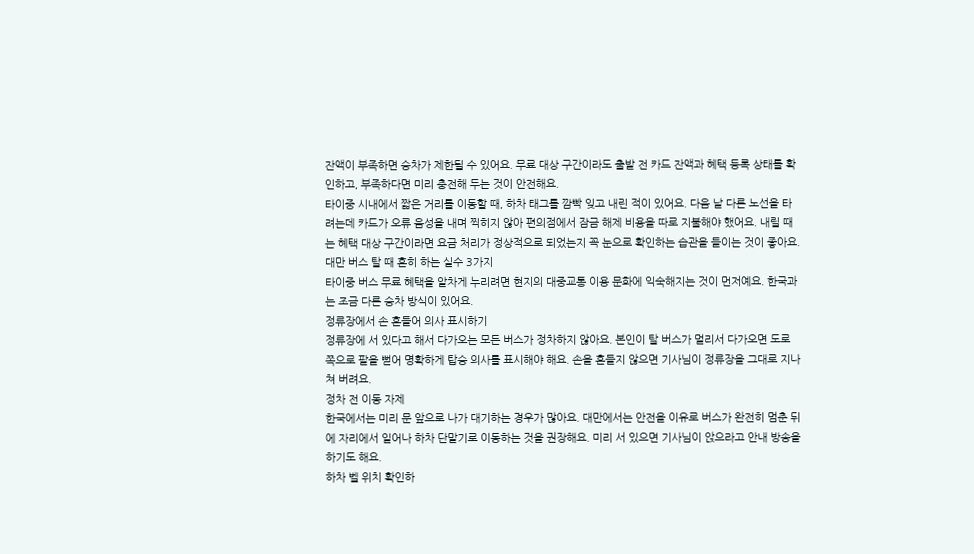잔액이 부족하면 승차가 제한될 수 있어요. 무료 대상 구간이라도 출발 전 카드 잔액과 혜택 등록 상태를 확인하고, 부족하다면 미리 충전해 두는 것이 안전해요.
타이중 시내에서 짧은 거리를 이동할 때, 하차 태그를 깜빡 잊고 내린 적이 있어요. 다음 날 다른 노선을 타려는데 카드가 오류 음성을 내며 찍히지 않아 편의점에서 잠금 해제 비용을 따로 지불해야 했어요. 내릴 때는 혜택 대상 구간이라면 요금 처리가 정상적으로 되었는지 꼭 눈으로 확인하는 습관을 들이는 것이 좋아요.
대만 버스 탈 때 흔히 하는 실수 3가지
타이중 버스 무료 혜택을 알차게 누리려면 현지의 대중교통 이용 문화에 익숙해지는 것이 먼저예요. 한국과는 조금 다른 승차 방식이 있어요.
정류장에서 손 흔들어 의사 표시하기
정류장에 서 있다고 해서 다가오는 모든 버스가 정차하지 않아요. 본인이 탈 버스가 멀리서 다가오면 도로 쪽으로 팔을 뻗어 명확하게 탑승 의사를 표시해야 해요. 손을 흔들지 않으면 기사님이 정류장을 그대로 지나쳐 버려요.
정차 전 이동 자제
한국에서는 미리 문 앞으로 나가 대기하는 경우가 많아요. 대만에서는 안전을 이유로 버스가 완전히 멈춘 뒤에 자리에서 일어나 하차 단말기로 이동하는 것을 권장해요. 미리 서 있으면 기사님이 앉으라고 안내 방송을 하기도 해요.
하차 벨 위치 확인하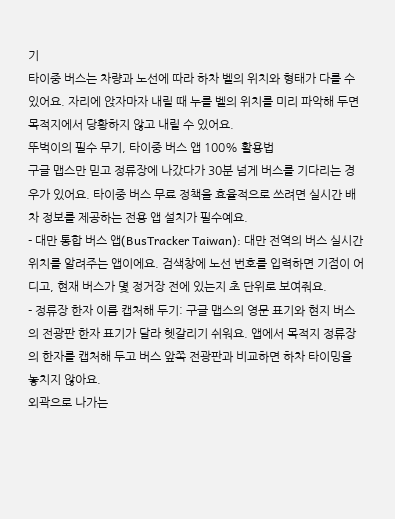기
타이중 버스는 차량과 노선에 따라 하차 벨의 위치와 형태가 다를 수 있어요. 자리에 앉자마자 내릴 때 누를 벨의 위치를 미리 파악해 두면 목적지에서 당황하지 않고 내릴 수 있어요.
뚜벅이의 필수 무기, 타이중 버스 앱 100% 활용법
구글 맵스만 믿고 정류장에 나갔다가 30분 넘게 버스를 기다리는 경우가 있어요. 타이중 버스 무료 정책을 효율적으로 쓰려면 실시간 배차 정보를 제공하는 전용 앱 설치가 필수예요.
- 대만 통합 버스 앱(BusTracker Taiwan): 대만 전역의 버스 실시간 위치를 알려주는 앱이에요. 검색창에 노선 번호를 입력하면 기점이 어디고, 현재 버스가 몇 정거장 전에 있는지 초 단위로 보여줘요.
- 정류장 한자 이름 캡처해 두기: 구글 맵스의 영문 표기와 현지 버스의 전광판 한자 표기가 달라 헷갈리기 쉬워요. 앱에서 목적지 정류장의 한자를 캡처해 두고 버스 앞쪽 전광판과 비교하면 하차 타이밍을 놓치지 않아요.
외곽으로 나가는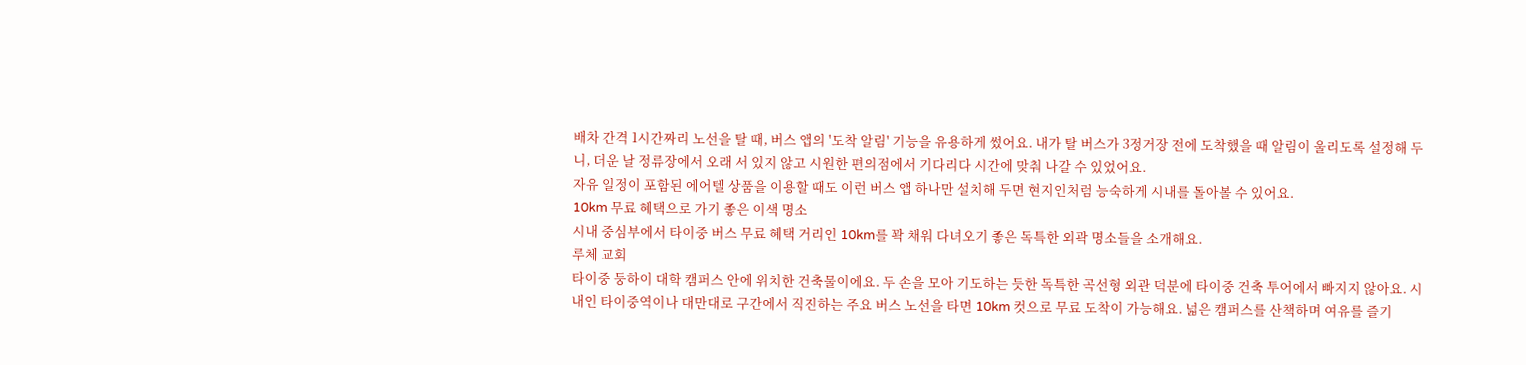배차 간격 1시간짜리 노선을 탈 때, 버스 앱의 '도착 알림' 기능을 유용하게 썼어요. 내가 탈 버스가 3정거장 전에 도착했을 때 알림이 울리도록 설정해 두니, 더운 날 정류장에서 오래 서 있지 않고 시원한 편의점에서 기다리다 시간에 맞춰 나갈 수 있었어요.
자유 일정이 포함된 에어텔 상품을 이용할 때도 이런 버스 앱 하나만 설치해 두면 현지인처럼 능숙하게 시내를 돌아볼 수 있어요.
10km 무료 혜택으로 가기 좋은 이색 명소
시내 중심부에서 타이중 버스 무료 혜택 거리인 10km를 꽉 채워 다녀오기 좋은 독특한 외곽 명소들을 소개해요.
루체 교회
타이중 둥하이 대학 캠퍼스 안에 위치한 건축물이에요. 두 손을 모아 기도하는 듯한 독특한 곡선형 외관 덕분에 타이중 건축 투어에서 빠지지 않아요. 시내인 타이중역이나 대만대로 구간에서 직진하는 주요 버스 노선을 타면 10km 컷으로 무료 도착이 가능해요. 넓은 캠퍼스를 산책하며 여유를 즐기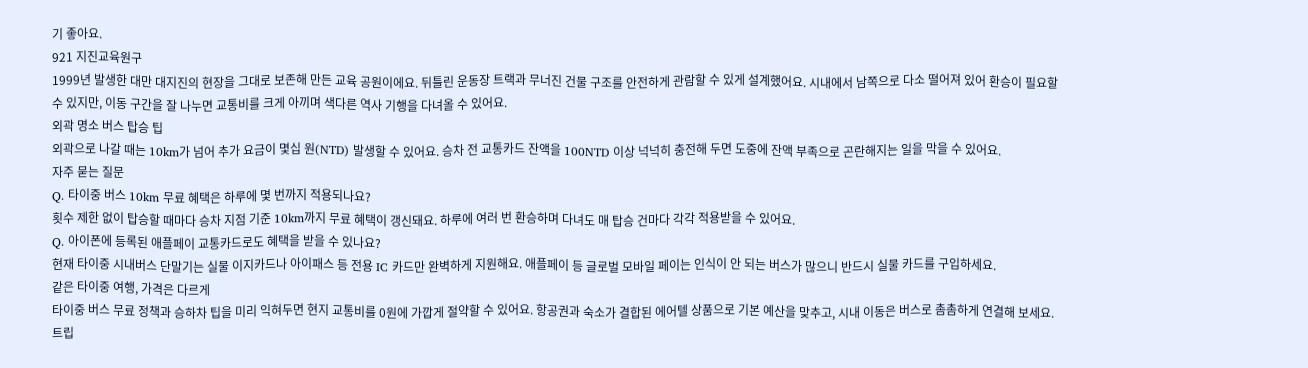기 좋아요.
921 지진교육원구
1999년 발생한 대만 대지진의 현장을 그대로 보존해 만든 교육 공원이에요. 뒤틀린 운동장 트랙과 무너진 건물 구조를 안전하게 관람할 수 있게 설계했어요. 시내에서 남쪽으로 다소 떨어져 있어 환승이 필요할 수 있지만, 이동 구간을 잘 나누면 교통비를 크게 아끼며 색다른 역사 기행을 다녀올 수 있어요.
외곽 명소 버스 탑승 팁
외곽으로 나갈 때는 10km가 넘어 추가 요금이 몇십 원(NTD) 발생할 수 있어요. 승차 전 교통카드 잔액을 100NTD 이상 넉넉히 충전해 두면 도중에 잔액 부족으로 곤란해지는 일을 막을 수 있어요.
자주 묻는 질문
Q. 타이중 버스 10km 무료 혜택은 하루에 몇 번까지 적용되나요?
횟수 제한 없이 탑승할 때마다 승차 지점 기준 10km까지 무료 혜택이 갱신돼요. 하루에 여러 번 환승하며 다녀도 매 탑승 건마다 각각 적용받을 수 있어요.
Q. 아이폰에 등록된 애플페이 교통카드로도 혜택을 받을 수 있나요?
현재 타이중 시내버스 단말기는 실물 이지카드나 아이패스 등 전용 IC 카드만 완벽하게 지원해요. 애플페이 등 글로벌 모바일 페이는 인식이 안 되는 버스가 많으니 반드시 실물 카드를 구입하세요.
같은 타이중 여행, 가격은 다르게
타이중 버스 무료 정책과 승하차 팁을 미리 익혀두면 현지 교통비를 0원에 가깝게 절약할 수 있어요. 항공권과 숙소가 결합된 에어텔 상품으로 기본 예산을 맞추고, 시내 이동은 버스로 촘촘하게 연결해 보세요. 트립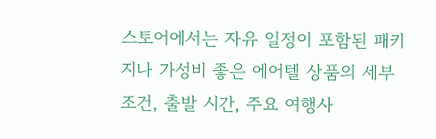스토어에서는 자유 일정이 포함된 패키지나 가성비 좋은 에어텔 상품의 세부 조건, 출발 시간, 주요 여행사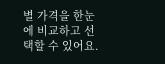별 가격을 한눈에 비교하고 선택할 수 있어요.